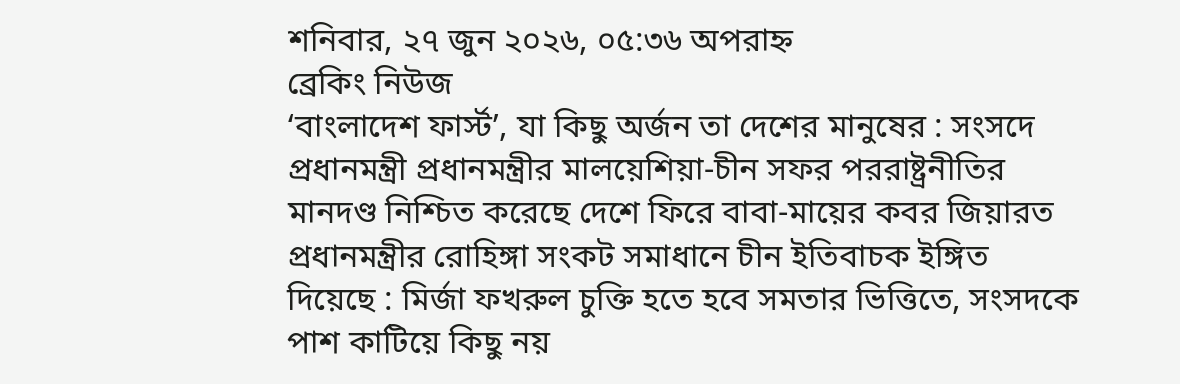শনিবার, ২৭ জুন ২০২৬, ০৫:৩৬ অপরাহ্ন
ব্রেকিং নিউজ
‘বাংলাদেশ ফার্স্ট’, যা কিছু অর্জন তা দেশের মানুষের : সংসদে প্রধানমন্ত্রী প্রধানমন্ত্রীর মালয়েশিয়া-চীন সফর পররাষ্ট্রনীতির মানদণ্ড নিশ্চিত করেছে দেশে ফিরে বাবা-মায়ের কবর জিয়ারত প্রধানমন্ত্রীর রোহিঙ্গা সংকট সমাধানে চীন ইতিবাচক ইঙ্গিত দিয়েছে : মির্জা ফখরুল চুক্তি হতে হবে সমতার ভিত্তিতে, সংসদকে পাশ কাটিয়ে কিছু নয়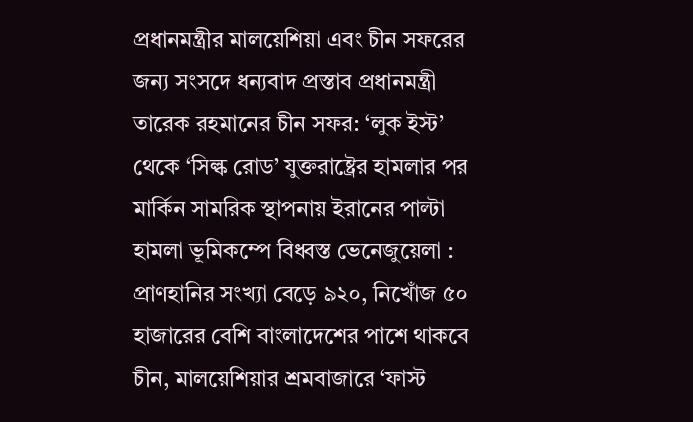প্রধানমন্ত্রীর মালয়েশিয়া এবং চীন সফরের জন্য সংসদে ধন্যবাদ প্রস্তাব প্রধানমন্ত্রী তারেক রহমানের চীন সফর: ‘লুক ইস্ট’ থেকে ‘সিল্ক রোড’ যুক্তরাষ্ট্রের হামলার পর মার্কিন সামরিক স্থাপনায় ইরানের পাল্টা হামলা ভূমিকম্পে বিধ্বস্ত ভেনেজুয়েলা : প্রাণহানির সংখ্যা বেড়ে ৯২০, নিখোঁজ ৫০ হাজারের বেশি বাংলাদেশের পাশে থাকবে চীন, মালয়েশিয়ার শ্রমবাজারে ‘ফাস্ট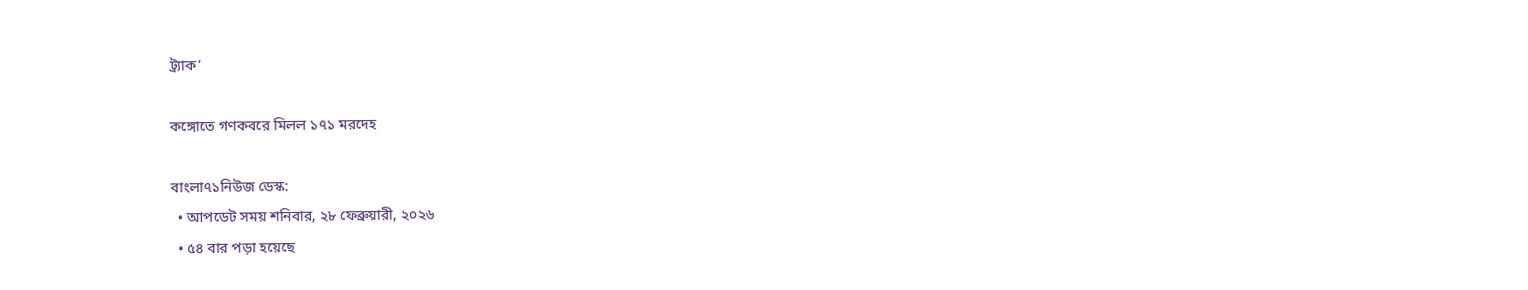ট্র্যাক’

কঙ্গোতে গণকবরে মিলল ১৭১ মরদেহ

বাংলা৭১নিউজ ডেস্ক:
  • আপডেট সময় শনিবার, ২৮ ফেব্রুয়ারী, ২০২৬
  • ৫৪ বার পড়া হয়েছে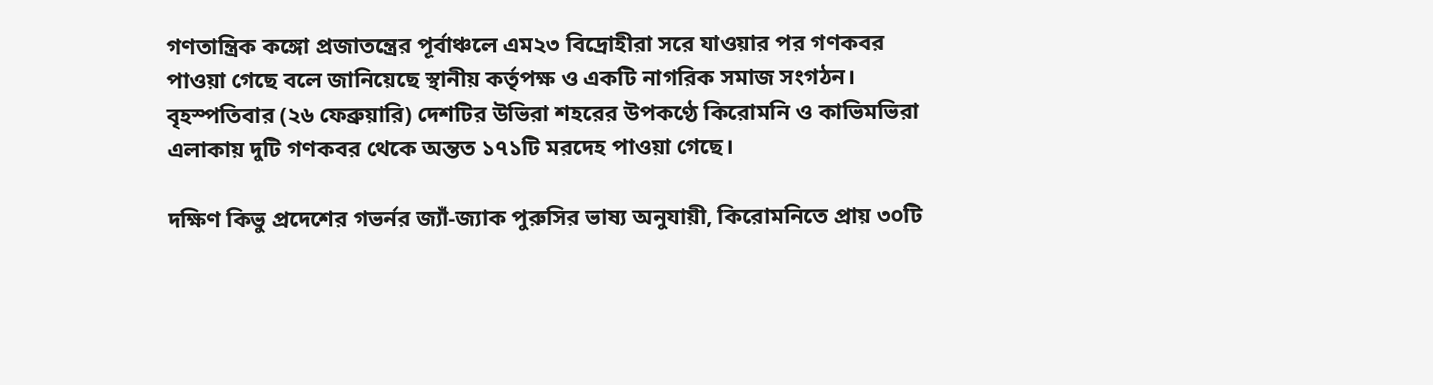গণতান্ত্রিক কঙ্গো প্রজাতন্ত্রের পূর্বাঞ্চলে এম২৩ বিদ্রোহীরা সরে যাওয়ার পর গণকবর পাওয়া গেছে বলে জানিয়েছে স্থানীয় কর্তৃপক্ষ ও একটি নাগরিক সমাজ সংগঠন। বৃহস্পতিবার (২৬ ফেব্রুয়ারি) দেশটির উভিরা শহরের উপকণ্ঠে কিরোমনি ও কাভিমভিরা এলাকায় দুটি গণকবর থেকে অন্তত ১৭১টি মরদেহ পাওয়া গেছে।

দক্ষিণ কিভু প্রদেশের গভর্নর জ্যাঁ-জ্যাক পুরুসির ভাষ্য অনুযায়ী, কিরোমনিতে প্রায় ৩০টি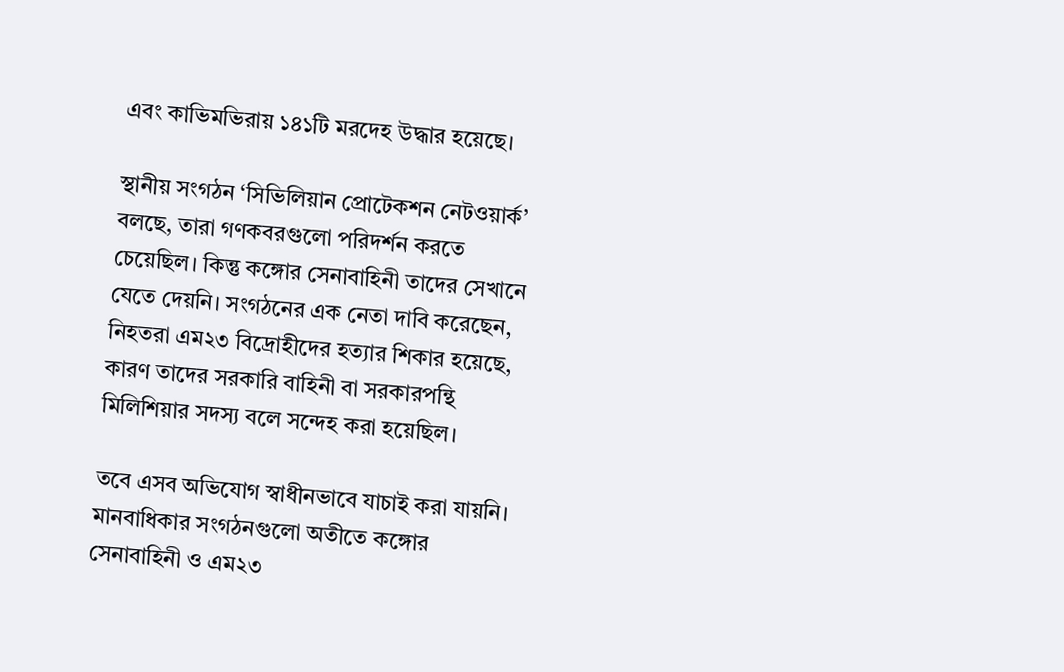এবং কাভিমভিরায় ১৪১টি মরদেহ উদ্ধার হয়েছে।

স্থানীয় সংগঠন ‘সিভিলিয়ান প্রোটেকশন নেটওয়ার্ক’ বলছে, তারা গণকবরগুলো পরিদর্শন করতে চেয়েছিল। কিন্তু কঙ্গোর সেনাবাহিনী তাদের সেখানে যেতে দেয়নি। সংগঠনের এক নেতা দাবি করেছেন, নিহতরা এম২৩ বিদ্রোহীদের হত্যার শিকার হয়েছে, কারণ তাদের সরকারি বাহিনী বা সরকারপন্থি মিলিশিয়ার সদস্য বলে সন্দেহ করা হয়েছিল।

তবে এসব অভিযোগ স্বাধীনভাবে যাচাই করা যায়নি। মানবাধিকার সংগঠনগুলো অতীতে কঙ্গোর সেনাবাহিনী ও এম২৩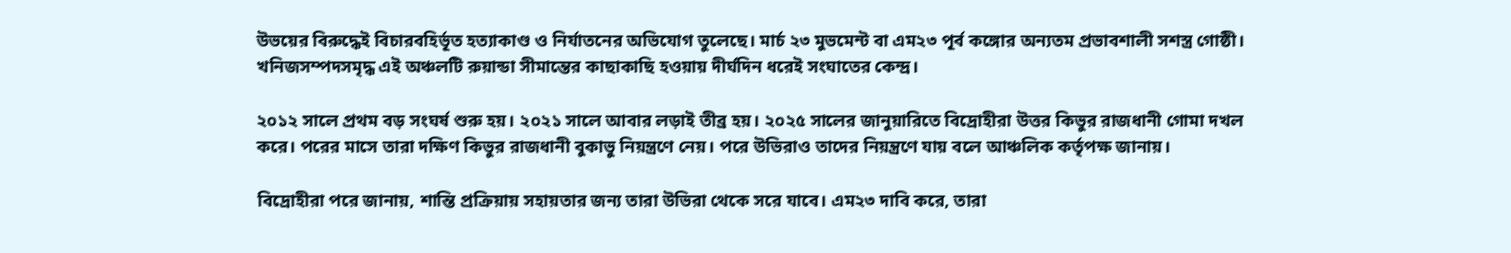উভয়ের বিরুদ্ধেই বিচারবহির্ভূত হত্যাকাণ্ড ও নির্যাতনের অভিযোগ তুলেছে। মার্চ ২৩ মুভমেন্ট বা এম২৩ পূর্ব কঙ্গোর অন্যতম প্রভাবশালী সশস্ত্র গোষ্ঠী। খনিজসম্পদসমৃদ্ধ এই অঞ্চলটি রুয়ান্ডা সীমান্তের কাছাকাছি হওয়ায় দীর্ঘদিন ধরেই সংঘাতের কেন্দ্র।

২০১২ সালে প্রথম বড় সংঘর্ষ শুরু হয়। ২০২১ সালে আবার লড়াই তীব্র হয়। ২০২৫ সালের জানুয়ারিতে বিদ্রোহীরা উত্তর কিভুর রাজধানী গোমা দখল করে। পরের মাসে তারা দক্ষিণ কিভুর রাজধানী বুকাভু নিয়ন্ত্রণে নেয়। পরে উভিরাও তাদের নিয়ন্ত্রণে যায় বলে আঞ্চলিক কর্তৃপক্ষ জানায়।

বিদ্রোহীরা পরে জানায়, শান্তি প্রক্রিয়ায় সহায়তার জন্য তারা উভিরা থেকে সরে যাবে। এম২৩ দাবি করে, তারা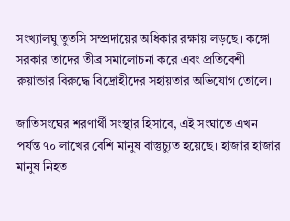সংখ্যালঘু তুতসি সম্প্রদায়ের অধিকার রক্ষায় লড়ছে। কঙ্গো সরকার তাদের তীব্র সমালোচনা করে এবং প্রতিবেশী রুয়ান্ডার বিরুদ্ধে বিদ্রোহীদের সহায়তার অভিযোগ তোলে।

জাতিসংঘের শরণার্থী সংস্থার হিসাবে, এই সংঘাতে এখন পর্যন্ত ৭০ লাখের বেশি মানুষ বাস্তুচ্যুত হয়েছে। হাজার হাজার মানুষ নিহত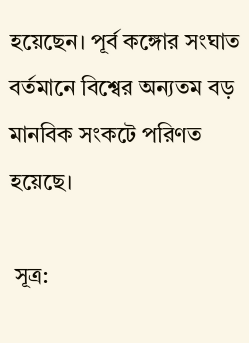হয়েছেন। পূর্ব কঙ্গোর সংঘাত বর্তমানে বিশ্বের অন্যতম বড় মানবিক সংকটে পরিণত হয়েছে।

 সূত্র: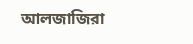আলজাজিরা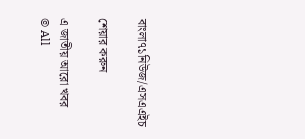বাংলা৭১নিউজ/এসএএইচ

শেয়ার করুন

এ জাতীয় আরো খবর
© All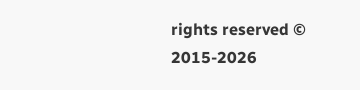rights reserved © 2015-2026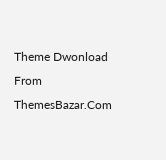Theme Dwonload From ThemesBazar.Com